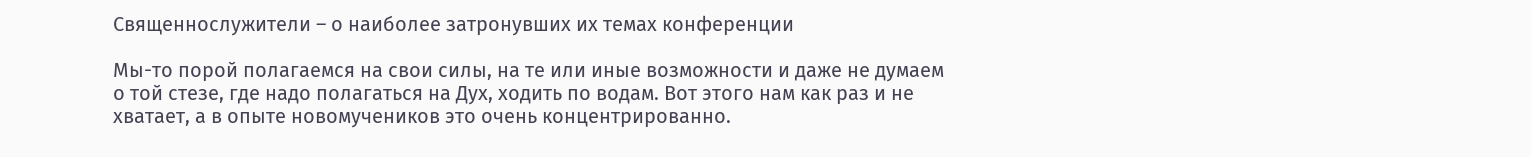Священнослужители – о наиболее затронувших их темах конференции

Мы-то порой полагаемся на свои силы, на те или иные возможности и даже не думаем о той стезе, где надо полагаться на Дух, ходить по водам. Вот этого нам как раз и не хватает, а в опыте новомучеников это очень концентрированно.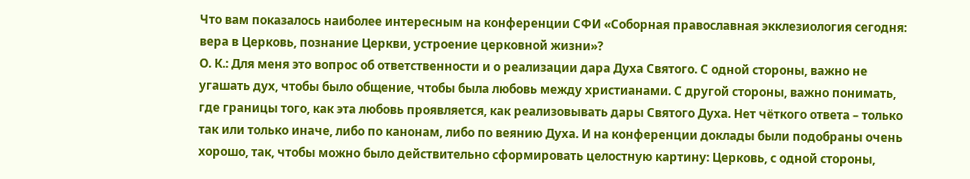Что вам показалось наиболее интересным на конференции СФИ «Соборная православная экклезиология сегодня: вера в Церковь, познание Церкви, устроение церковной жизни»?
О. К.: Для меня это вопрос об ответственности и о реализации дара Духа Святого. С одной стороны, важно не угашать дух, чтобы было общение, чтобы была любовь между христианами. С другой стороны, важно понимать, где границы того, как эта любовь проявляется, как реализовывать дары Святого Духа. Нет чёткого ответа – только так или только иначе, либо по канонам, либо по веянию Духа. И на конференции доклады были подобраны очень хорошо, так, чтобы можно было действительно сформировать целостную картину: Церковь, с одной стороны,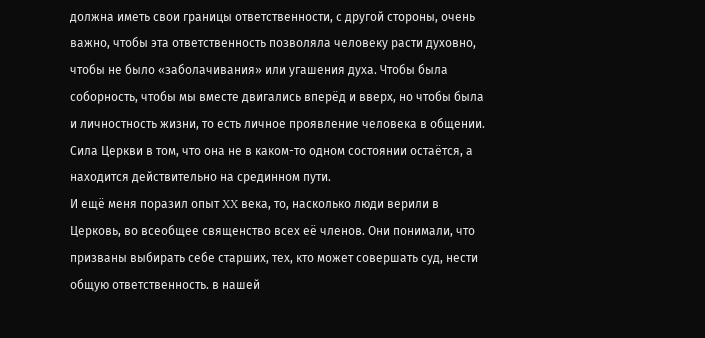должна иметь свои границы ответственности, с другой стороны, очень важно, чтобы эта ответственность позволяла человеку расти духовно, чтобы не было «заболачивания» или угашения духа. Чтобы была соборность, чтобы мы вместе двигались вперёд и вверх, но чтобы была и личностность жизни, то есть личное проявление человека в общении. Сила Церкви в том, что она не в каком-то одном состоянии остаётся, а находится действительно на срединном пути.
И ещё меня поразил опыт XX века, то, насколько люди верили в Церковь, во всеобщее священство всех её членов. Они понимали, что призваны выбирать себе старших, тех, кто может совершать суд, нести общую ответственность. в нашей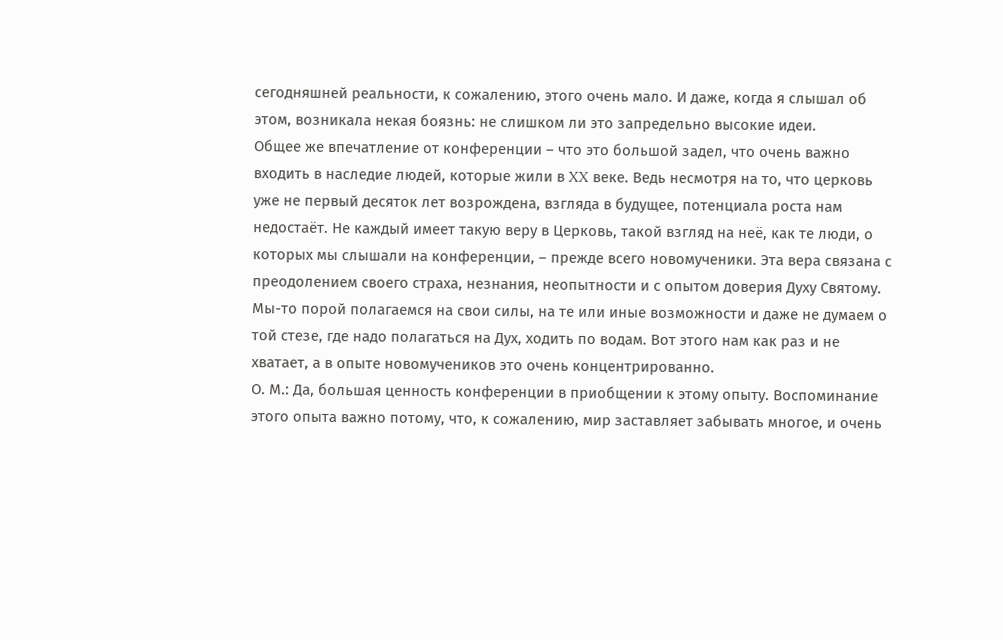сегодняшней реальности, к сожалению, этого очень мало. И даже, когда я слышал об этом, возникала некая боязнь: не слишком ли это запредельно высокие идеи.
Общее же впечатление от конференции – что это большой задел, что очень важно входить в наследие людей, которые жили в XX веке. Ведь несмотря на то, что церковь уже не первый десяток лет возрождена, взгляда в будущее, потенциала роста нам недостаёт. Не каждый имеет такую веру в Церковь, такой взгляд на неё, как те люди, о которых мы слышали на конференции, – прежде всего новомученики. Эта вера связана с преодолением своего страха, незнания, неопытности и с опытом доверия Духу Святому. Мы-то порой полагаемся на свои силы, на те или иные возможности и даже не думаем о той стезе, где надо полагаться на Дух, ходить по водам. Вот этого нам как раз и не хватает, а в опыте новомучеников это очень концентрированно.
О. М.: Да, большая ценность конференции в приобщении к этому опыту. Воспоминание этого опыта важно потому, что, к сожалению, мир заставляет забывать многое, и очень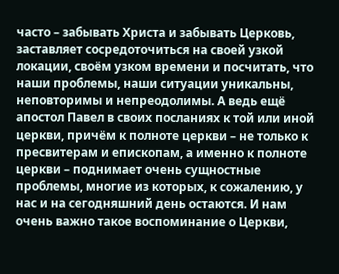часто – забывать Христа и забывать Церковь, заставляет сосредоточиться на своей узкой локации, своём узком времени и посчитать, что наши проблемы, наши ситуации уникальны, неповторимы и непреодолимы. А ведь ещё апостол Павел в своих посланиях к той или иной церкви, причём к полноте церкви – не только к пресвитерам и епископам, а именно к полноте церкви – поднимает очень сущностные проблемы, многие из которых, к сожалению, у нас и на сегодняшний день остаются. И нам очень важно такое воспоминание о Церкви,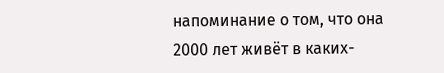напоминание о том, что она 2000 лет живёт в каких-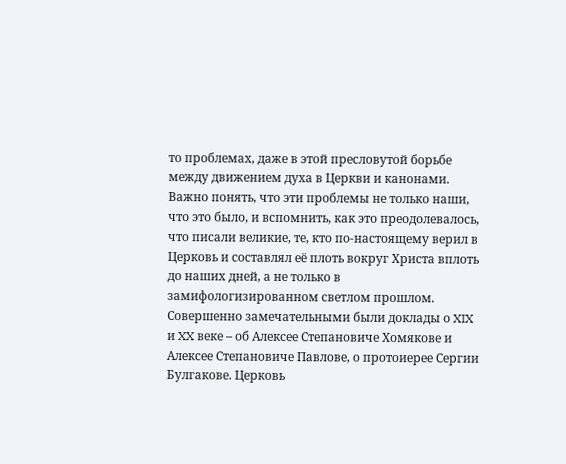то проблемах, даже в этой пресловутой борьбе между движением духа в Церкви и канонами. Важно понять, что эти проблемы не только наши, что это было, и вспомнить, как это преодолевалось, что писали великие, те, кто по-настоящему верил в Церковь и составлял её плоть вокруг Христа вплоть до наших дней, а не только в замифологизированном светлом прошлом. Совершенно замечательными были доклады о XIX и XX веке – об Алексее Степановиче Хомякове и Алексее Степановиче Павлове, о протоиерее Сергии Булгакове. Церковь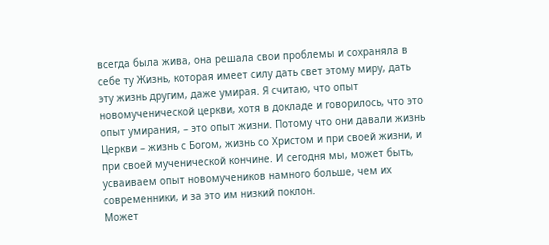всегда была жива, она решала свои проблемы и сохраняла в себе ту Жизнь, которая имеет силу дать свет этому миру, дать эту жизнь другим, даже умирая. Я считаю, что опыт новомученической церкви, хотя в докладе и говорилось, что это опыт умирания, – это опыт жизни. Потому что они давали жизнь Церкви – жизнь с Богом, жизнь со Христом и при своей жизни, и при своей мученической кончине. И сегодня мы, может быть, усваиваем опыт новомучеников намного больше, чем их современники, и за это им низкий поклон.
Может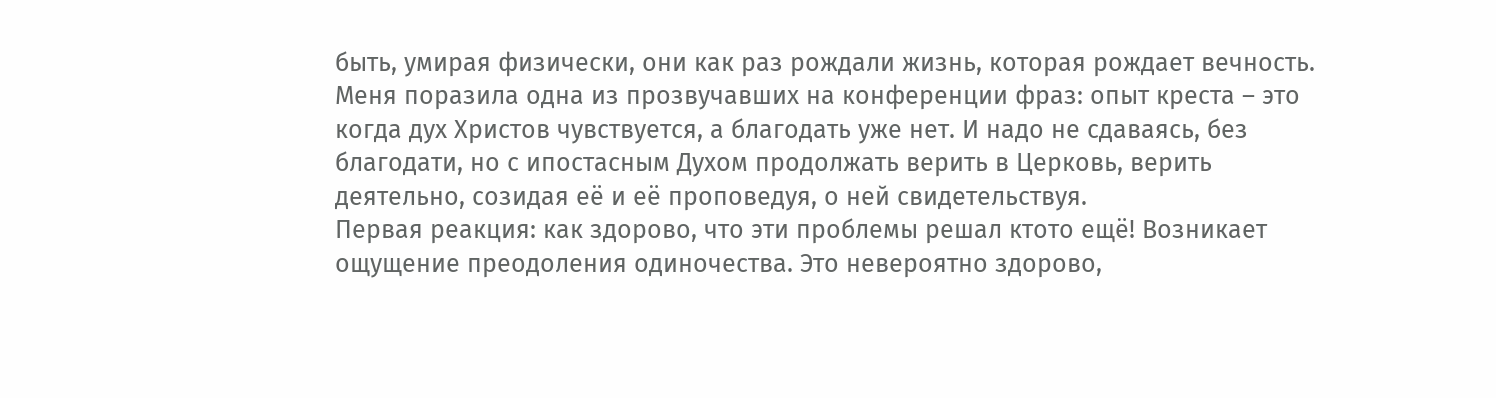быть, умирая физически, они как раз рождали жизнь, которая рождает вечность. Меня поразила одна из прозвучавших на конференции фраз: опыт креста – это когда дух Христов чувствуется, а благодать уже нет. И надо не сдаваясь, без благодати, но с ипостасным Духом продолжать верить в Церковь, верить деятельно, созидая её и её проповедуя, о ней свидетельствуя.
Первая реакция: как здорово, что эти проблемы решал ктото ещё! Возникает ощущение преодоления одиночества. Это невероятно здорово,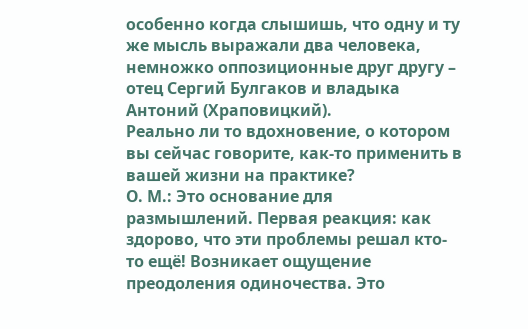особенно когда слышишь, что одну и ту же мысль выражали два человека, немножко оппозиционные друг другу – отец Сергий Булгаков и владыка Антоний (Храповицкий).
Реально ли то вдохновение, о котором вы сейчас говорите, как-то применить в вашей жизни на практике?
О. М.: Это основание для размышлений. Первая реакция: как здорово, что эти проблемы решал кто-то ещё! Возникает ощущение преодоления одиночества. Это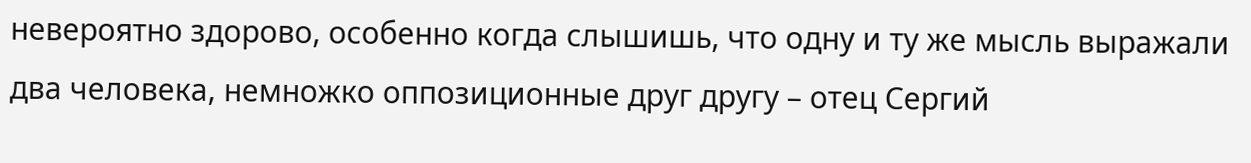невероятно здорово, особенно когда слышишь, что одну и ту же мысль выражали два человека, немножко оппозиционные друг другу – отец Сергий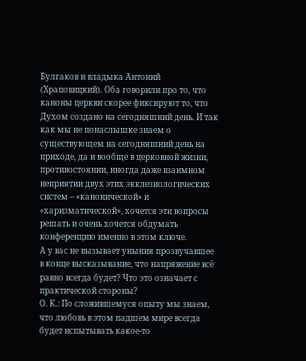Булгаков и владыка Антоний (Храповицкий). Оба говорили про то, что каноны церкви скорее фиксируют то, что Духом создано на сегодняшний день. И так как мы не понаслышке знаем о существующем на сегодняшний день на приходе, да и вообще в церковной жизни, противостоянии, иногда даже взаимном неприятии двух этих экклезиологических систем – «канонической» и «харизматической», хочется эти вопросы решать и очень хочется обдумать конференцию именно в этом ключе.
А у вас не вызывает уныния прозвучавшее в конце высказывание, что напряжение всё равно всегда будет? Что это означает с практической стороны?
О. К.: По сложившемуся опыту мы знаем, что любовь в этом падшем мире всегда будет испытывать какое-то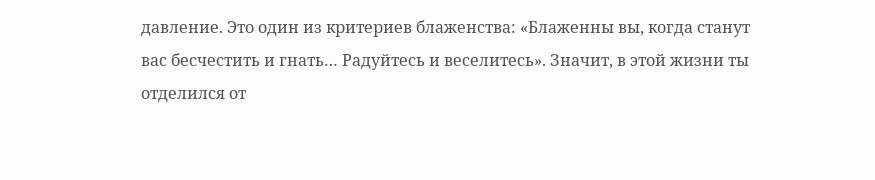давление. Это один из критериев блаженства: «Блаженны вы, когда станут вас бесчестить и гнать… Радуйтесь и веселитесь». Значит, в этой жизни ты отделился от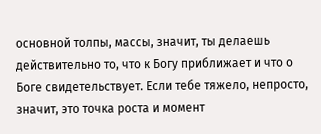основной толпы, массы, значит, ты делаешь действительно то, что к Богу приближает и что о Боге свидетельствует. Если тебе тяжело, непросто, значит, это точка роста и момент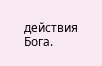действия Бога.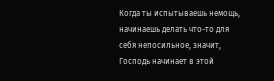Когда ты испытываешь немощь, начинаешь делать что-то для себя непосильное, значит, Господь начинает в этой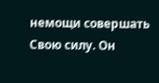немощи совершать Свою силу. Он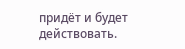придёт и будет действовать.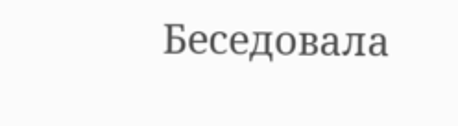Беседовала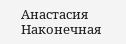Анастасия Наконечная